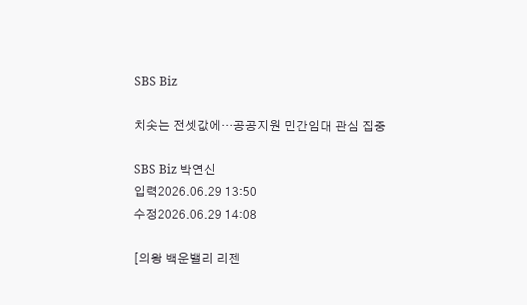SBS Biz

치솟는 전셋값에…공공지원 민간임대 관심 집중

SBS Biz 박연신
입력2026.06.29 13:50
수정2026.06.29 14:08

[의왕 백운밸리 리젠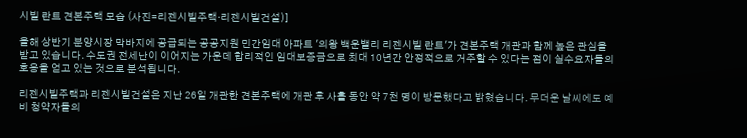시빌 란트 견본주택 모습 (사진=리젠시빌주택·리젠시빌건설)]

올해 상반기 분양시장 막바지에 공급되는 공공지원 민간임대 아파트 '의왕 백운밸리 리젠시빌 란트'가 견본주택 개관과 함께 높은 관심을 받고 있습니다. 수도권 전세난이 이어지는 가운데 합리적인 임대보증금으로 최대 10년간 안정적으로 거주할 수 있다는 점이 실수요자들의 호응을 얻고 있는 것으로 분석됩니다.

리젠시빌주택과 리젠시빌건설은 지난 26일 개관한 견본주택에 개관 후 사흘 동안 약 7천 명이 방문했다고 밝혔습니다. 무더운 날씨에도 예비 청약자들의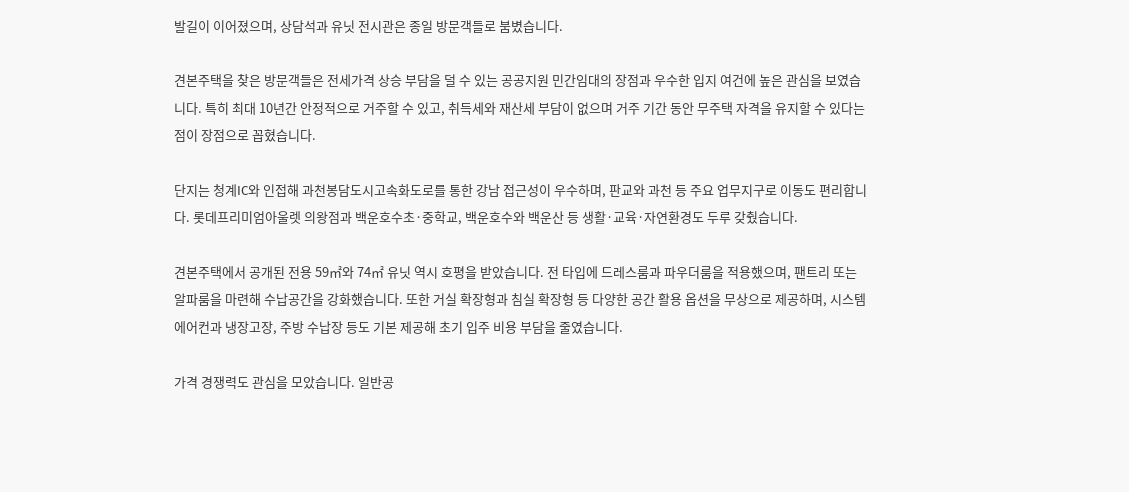발길이 이어졌으며, 상담석과 유닛 전시관은 종일 방문객들로 붐볐습니다.

견본주택을 찾은 방문객들은 전세가격 상승 부담을 덜 수 있는 공공지원 민간임대의 장점과 우수한 입지 여건에 높은 관심을 보였습니다. 특히 최대 10년간 안정적으로 거주할 수 있고, 취득세와 재산세 부담이 없으며 거주 기간 동안 무주택 자격을 유지할 수 있다는 점이 장점으로 꼽혔습니다.

단지는 청계IC와 인접해 과천봉담도시고속화도로를 통한 강남 접근성이 우수하며, 판교와 과천 등 주요 업무지구로 이동도 편리합니다. 롯데프리미엄아울렛 의왕점과 백운호수초·중학교, 백운호수와 백운산 등 생활·교육·자연환경도 두루 갖췄습니다.

견본주택에서 공개된 전용 59㎡와 74㎡ 유닛 역시 호평을 받았습니다. 전 타입에 드레스룸과 파우더룸을 적용했으며, 팬트리 또는 알파룸을 마련해 수납공간을 강화했습니다. 또한 거실 확장형과 침실 확장형 등 다양한 공간 활용 옵션을 무상으로 제공하며, 시스템 에어컨과 냉장고장, 주방 수납장 등도 기본 제공해 초기 입주 비용 부담을 줄였습니다.

가격 경쟁력도 관심을 모았습니다. 일반공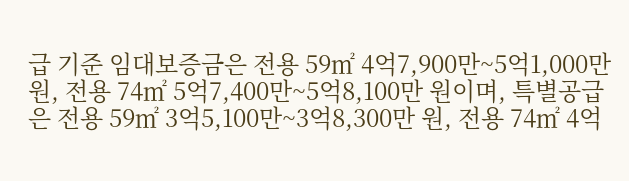급 기준 임대보증금은 전용 59㎡ 4억7,900만~5억1,000만 원, 전용 74㎡ 5억7,400만~5억8,100만 원이며, 특별공급은 전용 59㎡ 3억5,100만~3억8,300만 원, 전용 74㎡ 4억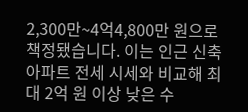2,300만~4억4,800만 원으로 책정됐습니다. 이는 인근 신축 아파트 전세 시세와 비교해 최대 2억 원 이상 낮은 수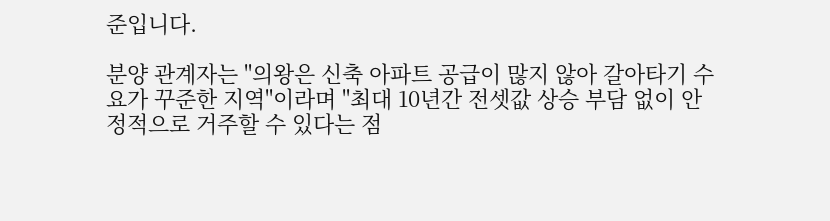준입니다.

분양 관계자는 "의왕은 신축 아파트 공급이 많지 않아 갈아타기 수요가 꾸준한 지역"이라며 "최대 10년간 전셋값 상승 부담 없이 안정적으로 거주할 수 있다는 점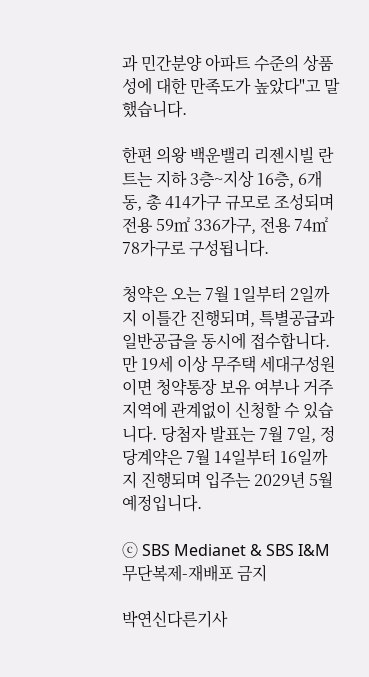과 민간분양 아파트 수준의 상품성에 대한 만족도가 높았다"고 말했습니다.

한편 의왕 백운밸리 리젠시빌 란트는 지하 3층~지상 16층, 6개 동, 총 414가구 규모로 조성되며 전용 59㎡ 336가구, 전용 74㎡ 78가구로 구성됩니다.

청약은 오는 7월 1일부터 2일까지 이틀간 진행되며, 특별공급과 일반공급을 동시에 접수합니다. 만 19세 이상 무주택 세대구성원이면 청약통장 보유 여부나 거주지역에 관계없이 신청할 수 있습니다. 당첨자 발표는 7월 7일, 정당계약은 7월 14일부터 16일까지 진행되며 입주는 2029년 5월 예정입니다.

ⓒ SBS Medianet & SBS I&M 무단복제-재배포 금지

박연신다른기사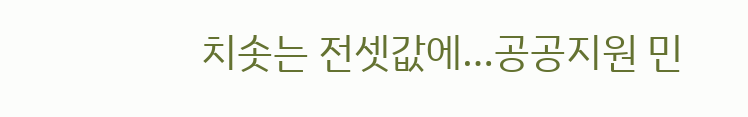치솟는 전셋값에…공공지원 민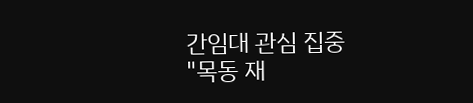간임대 관심 집중
"목동 재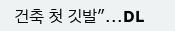건축 첫 깃발"...DL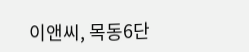이앤씨, 목동6단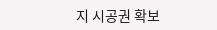지 시공권 확보